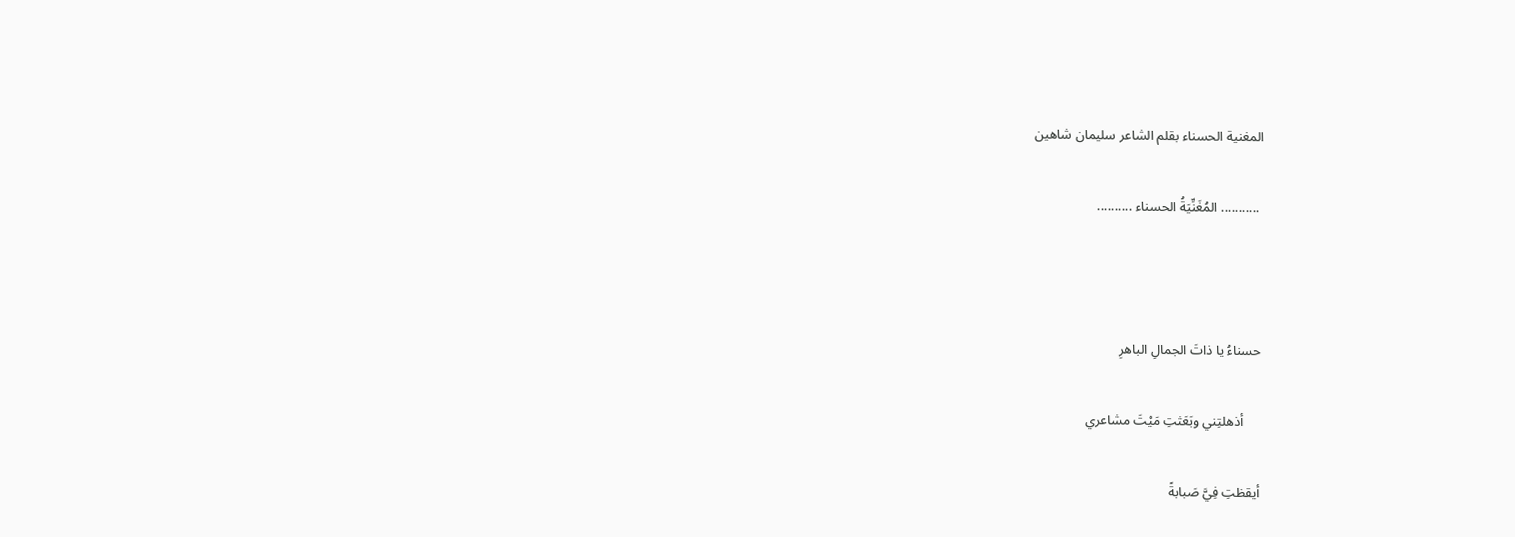المغنية الحسناء بقلم الشاعر سليمان شاهين

 ........... المُغَنِّيَةُ الحسناء ..........



حسناءُ يا ذاتَ الجمالِ الباهرِ

     أذهلتِني وبَعَثتِ مَيْتَ مشاعري

أيقظتِ فِيَّ صَبابةً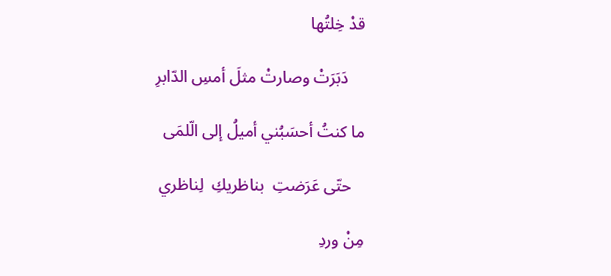قدْ خِلتُها

    دَبَرَتْ وصارتْ مثلَ أمسِ الدّابرِ

ما كنتُ أحسَبُني أميلُ إلى الّلمَى

   حتّى عَرَضتِ  بناظريكِ  لِناظري

مِنْ وردِ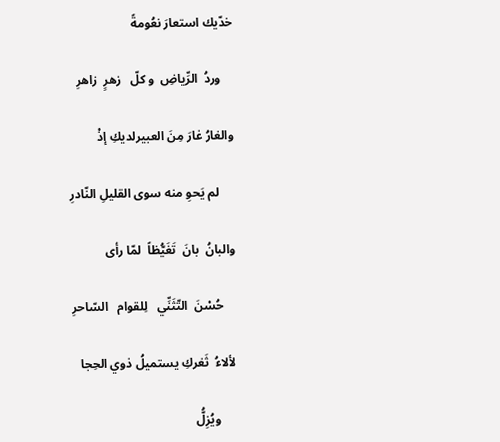خدّيك استعارَ نعُومةً

    وردُ  الرِّياضِ  و كلّ   زهرٍ  زاهرِ

والغارُ غارَ مِنَ العبيرلديكِ إذْ

     لم يَحوِ منه سوى القليلِ النّادرِ

والبانُ  بانَ  تَغَيُّظاً  لمّا رأى

    حُسْنَ  التّثَنِّي   لِلقوام   السّاحرِ

لألاءُ  ثَغركِ يستميلُ ذوي الحِجا

     ويُزِلُّ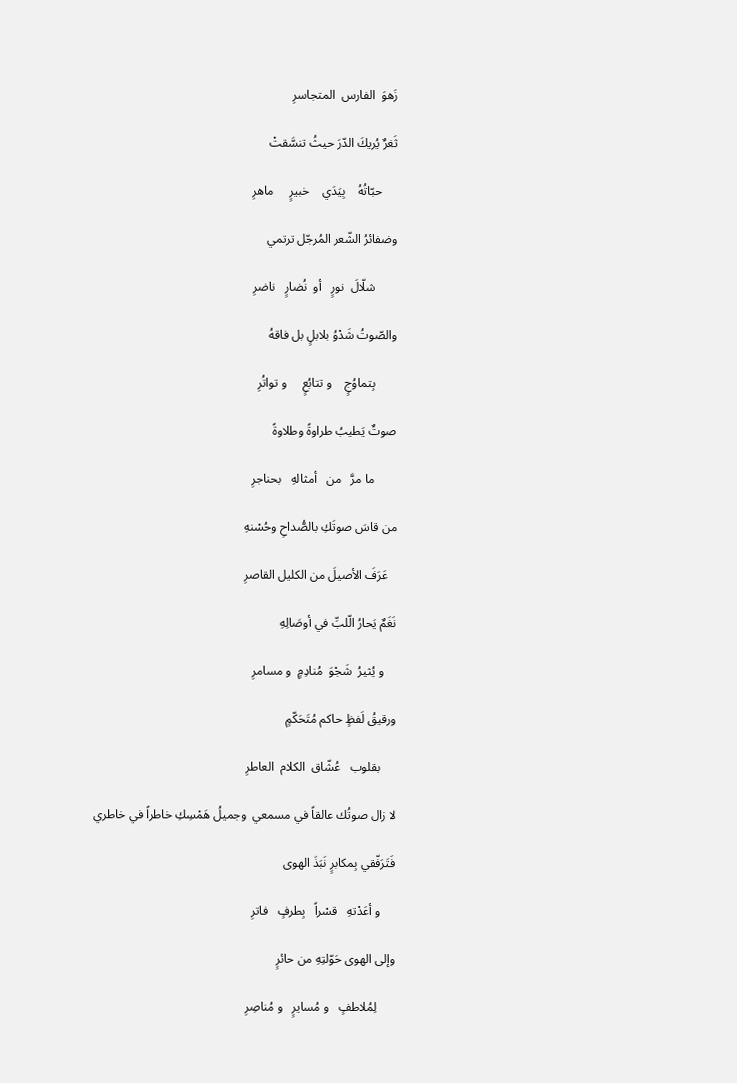زَهوَ  الفارس  المتجاسرِ

ثَغرٌ يُريكَ الدّرَ حيثُ تنسَّقتْ

     حبّاتُهُ    بِيَدَي    خبيرٍ     ماهرِ

وضفائرُ الشّعر المُرجّل ترتمي

       شلّالَ  نورٍ   أو  نُضارٍ   ناضرِ

والصّوتُ شَدْوُ بلابلٍ بل فاقهُ

       بِتماوُجٍ    و تتابُعٍ     و تواتُرِ

صوتٌ يَطيبُ طراوةً وطلاوةً

       ما مرَّ   من   أمثالهِ   بحناجرِ

من قاسَ صوتَكِ بالصُّداحِ وحُسْنهِ

   عَرَفَ الأصيلَ من الكليل القاصرِ

نَغَمٌ يَحارُ الّلبِّ في أوصَالِهِ

    و يُثيرُ  شَجْوَ  مُنادِمٍ  و مسامرِ

ورقيقُ لَفظٍ حاكم مُتَحَكّمٍ

     بقلوب   عُشّاق  الكلام  العاطرِ

لا زال صوتُك عالقاً في مسمعي  وجميلُ هَمْسِكِ خاطراً في خاطري

فَتَرَفّقي بِمكابرٍ نَبَذَ الهوى

     و أعَدْتهِ   قسْراً   بِطرفٍ   فاترِ

وإلى الهوى حَوّلتِهِ من حائرٍ

      لِمُلاطفٍ   و مُسايرٍ   و مُناصِرِ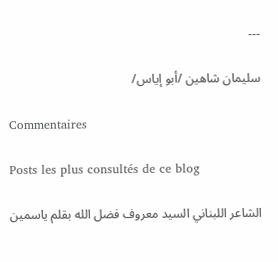---

سليمان شاهين /أبو إياس/

Commentaires

Posts les plus consultés de ce blog

الشاعر اللبناني السيد معروف فضل الله بقلم ياسمين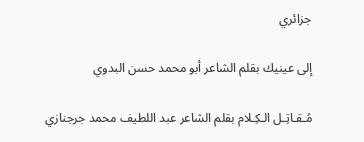جزائري

إلى عينيك بقلم الشاعر أبو محمد حسن البدوي

مُـقـاتِـل الـكِـلام بقلم الشاعر عبد اللطيف محمد جرجنازي